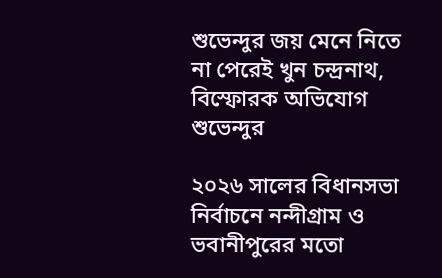শুভেন্দুর জয় মেনে নিতে না পেরেই খুন চন্দ্রনাথ, বিস্ফোরক অভিযোগ শুভেন্দুর

২০২৬ সালের বিধানসভা নির্বাচনে নন্দীগ্রাম ও ভবানীপুরের মতো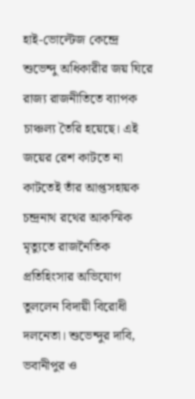হাই-ভোল্টেজ কেন্দ্রে শুভেন্দু অধিকারীর জয় ঘিরে রাজ্য রাজনীতিতে ব্যাপক চাঞ্চল্য তৈরি হয়েছে। এই জয়ের রেশ কাটতে না কাটতেই তাঁর আপ্তসহায়ক চন্দ্রনাথ রথের আকস্মিক মৃত্যুতে রাজনৈতিক প্রতিহিংসার অভিযোগ তুললেন বিদায়ী বিরোধী দলনেতা। শুভেন্দুর দাবি, ভবানীপুর ও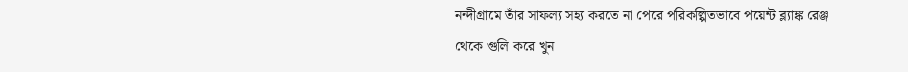নন্দীগ্রামে তাঁর সাফল্য সহ্য করতে না পেরে পরিকল্পিতভাবে পয়েন্ট ব্ল্যাঙ্ক রেঞ্জ থেকে গুলি করে খুন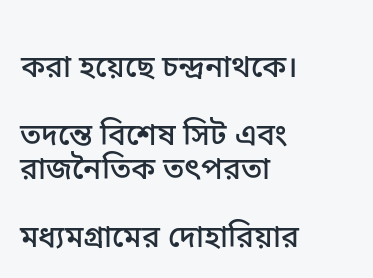করা হয়েছে চন্দ্রনাথকে।

তদন্তে বিশেষ সিট এবং রাজনৈতিক তৎপরতা

মধ্যমগ্রামের দোহারিয়ার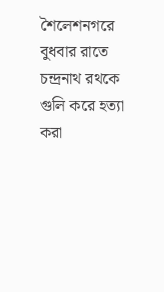শৈলেশনগরে বুধবার রাতে চন্দ্রনাথ রথকে গুলি করে হত্যা করা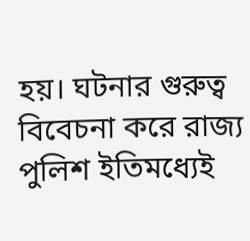হয়। ঘটনার গুরুত্ব বিবেচনা করে রাজ্য পুলিশ ইতিমধ্যেই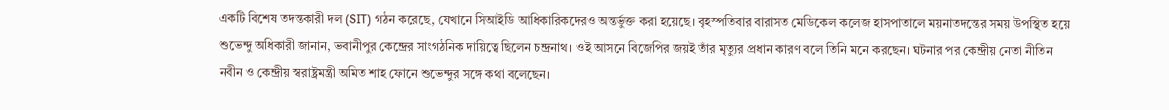একটি বিশেষ তদন্তকারী দল (SIT) গঠন করেছে, যেখানে সিআইডি আধিকারিকদেরও অন্তর্ভুক্ত করা হয়েছে। বৃহস্পতিবার বারাসত মেডিকেল কলেজ হাসপাতালে ময়নাতদন্তের সময় উপস্থিত হয়ে শুভেন্দু অধিকারী জানান, ভবানীপুর কেন্দ্রের সাংগঠনিক দায়িত্বে ছিলেন চন্দ্রনাথ। ওই আসনে বিজেপির জয়ই তাঁর মৃত্যুর প্রধান কারণ বলে তিনি মনে করছেন। ঘটনার পর কেন্দ্রীয় নেতা নীতিন নবীন ও কেন্দ্রীয় স্বরাষ্ট্রমন্ত্রী অমিত শাহ ফোনে শুভেন্দুর সঙ্গে কথা বলেছেন।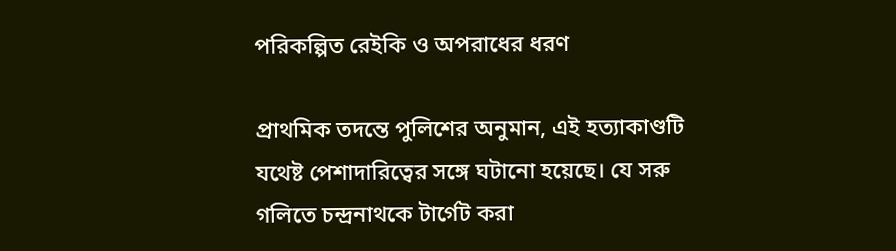পরিকল্পিত রেইকি ও অপরাধের ধরণ

প্রাথমিক তদন্তে পুলিশের অনুমান, এই হত্যাকাণ্ডটি যথেষ্ট পেশাদারিত্বের সঙ্গে ঘটানো হয়েছে। যে সরু গলিতে চন্দ্রনাথকে টার্গেট করা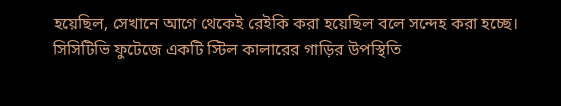হয়েছিল, সেখানে আগে থেকেই রেইকি করা হয়েছিল বলে সন্দেহ করা হচ্ছে। সিসিটিভি ফুটেজে একটি স্টিল কালারের গাড়ির উপস্থিতি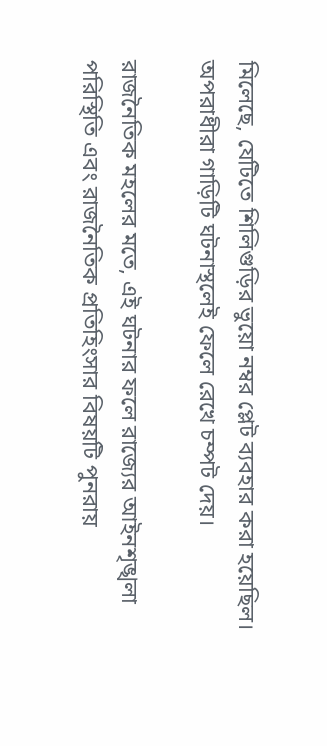মিলেছে, যেটিতে শিলিগুড়ির ভুয়ো নম্বর প্লেট ব্যবহার করা হয়েছিল। অপরাধীরা গাড়িটি ঘটনাস্থলেই ফেলে রেখে চম্পট দেয়।

রাজনৈতিক মহলের মতে, এই ঘটনার ফলে রাজ্যের আইনশৃঙ্খলা পরিস্থিতি এবং রাজনৈতিক প্রতিহিংসার বিষয়টি পুনরায়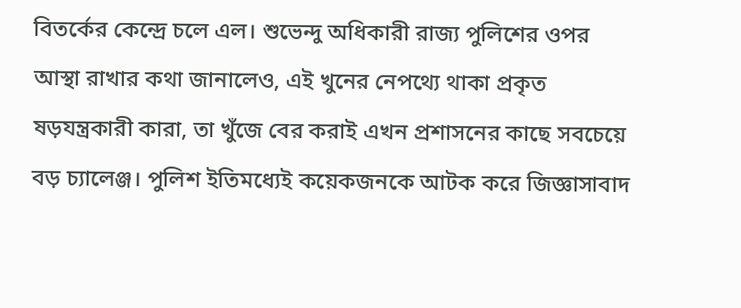বিতর্কের কেন্দ্রে চলে এল। শুভেন্দু অধিকারী রাজ্য পুলিশের ওপর আস্থা রাখার কথা জানালেও, এই খুনের নেপথ্যে থাকা প্রকৃত ষড়যন্ত্রকারী কারা, তা খুঁজে বের করাই এখন প্রশাসনের কাছে সবচেয়ে বড় চ্যালেঞ্জ। পুলিশ ইতিমধ্যেই কয়েকজনকে আটক করে জিজ্ঞাসাবাদ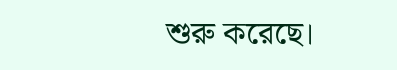শুরু করেছে।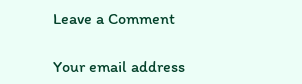Leave a Comment

Your email address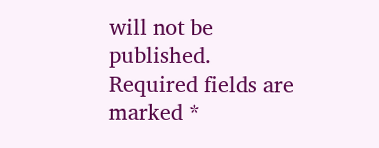will not be published. Required fields are marked *